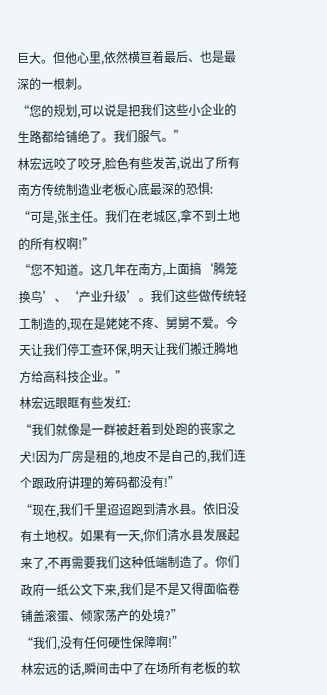巨大。但他心里,依然横亘着最后、也是最深的一根刺。
“您的规划,可以说是把我们这些小企业的生路都给铺绝了。我们服气。”
林宏远咬了咬牙,脸色有些发苦,说出了所有南方传统制造业老板心底最深的恐惧:
“可是,张主任。我们在老城区,拿不到土地的所有权啊!”
“您不知道。这几年在南方,上面搞‘腾笼换鸟’、‘产业升级’。我们这些做传统轻工制造的,现在是姥姥不疼、舅舅不爱。今天让我们停工查环保,明天让我们搬迁腾地方给高科技企业。”
林宏远眼眶有些发红:
“我们就像是一群被赶着到处跑的丧家之犬!因为厂房是租的,地皮不是自己的,我们连个跟政府讲理的筹码都没有!”
“现在,我们千里迢迢跑到清水县。依旧没有土地权。如果有一天,你们清水县发展起来了,不再需要我们这种低端制造了。你们政府一纸公文下来,我们是不是又得面临卷铺盖滚蛋、倾家荡产的处境?”
“我们,没有任何硬性保障啊!”
林宏远的话,瞬间击中了在场所有老板的软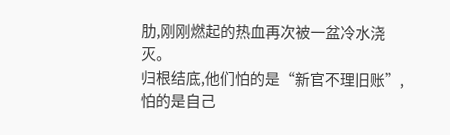肋,刚刚燃起的热血再次被一盆冷水浇灭。
归根结底,他们怕的是“新官不理旧账”,怕的是自己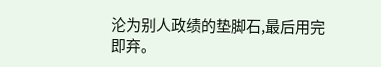沦为别人政绩的垫脚石,最后用完即弃。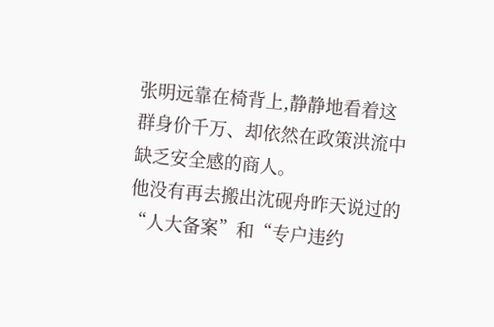张明远靠在椅背上,静静地看着这群身价千万、却依然在政策洪流中缺乏安全感的商人。
他没有再去搬出沈砚舟昨天说过的“人大备案”和“专户违约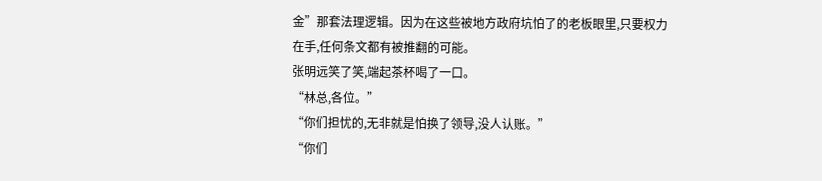金”那套法理逻辑。因为在这些被地方政府坑怕了的老板眼里,只要权力在手,任何条文都有被推翻的可能。
张明远笑了笑,端起茶杯喝了一口。
“林总,各位。”
“你们担忧的,无非就是怕换了领导,没人认账。”
“你们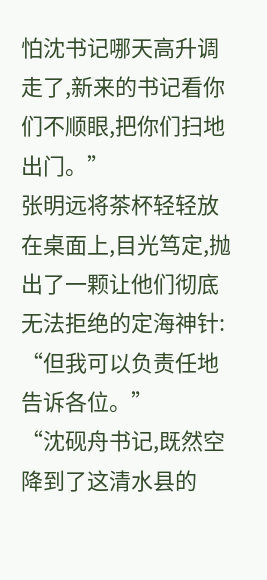怕沈书记哪天高升调走了,新来的书记看你们不顺眼,把你们扫地出门。”
张明远将茶杯轻轻放在桌面上,目光笃定,抛出了一颗让他们彻底无法拒绝的定海神针:
“但我可以负责任地告诉各位。”
“沈砚舟书记,既然空降到了这清水县的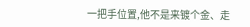一把手位置,他不是来镀个金、走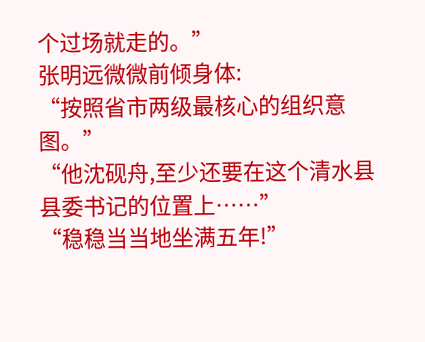个过场就走的。”
张明远微微前倾身体:
“按照省市两级最核心的组织意图。”
“他沈砚舟,至少还要在这个清水县县委书记的位置上……”
“稳稳当当地坐满五年!”